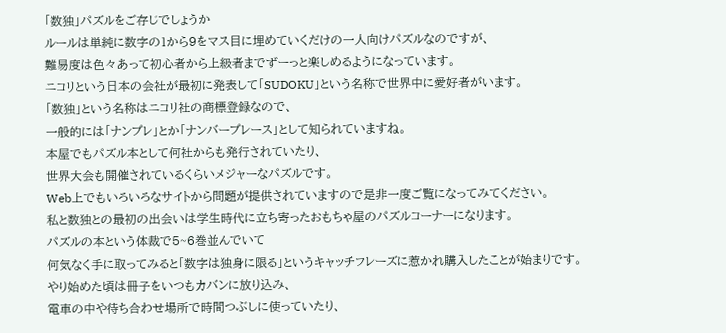「数独」パズルをご存じでしょうか
ルールは単純に数字の1から9をマス目に埋めていくだけの一人向けパズルなのですが、
難易度は色々あって初心者から上級者までずーっと楽しめるようになっています。
ニコリという日本の会社が最初に発表して「SUDOKU」という名称で世界中に愛好者がいます。
「数独」という名称はニコリ社の商標登録なので、
一般的には「ナンプレ」とか「ナンバープレース」として知られていますね。
本屋でもパズル本として何社からも発行されていたり、
世界大会も開催されているくらいメジャーなパズルです。
Web上でもいろいろなサイトから問題が提供されていますので是非一度ご覧になってみてください。
私と数独との最初の出会いは学生時代に立ち寄ったおもちゃ屋のパズルコーナーになります。
パズルの本という体裁で5~6巻並んでいて
何気なく手に取ってみると「数字は独身に限る」というキャッチフレーズに惹かれ購入したことが始まりです。
やり始めた頃は冊子をいつもカバンに放り込み、
電車の中や待ち合わせ場所で時間つぶしに使っていたり、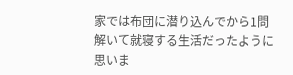家では布団に潜り込んでから1問解いて就寝する生活だったように思いま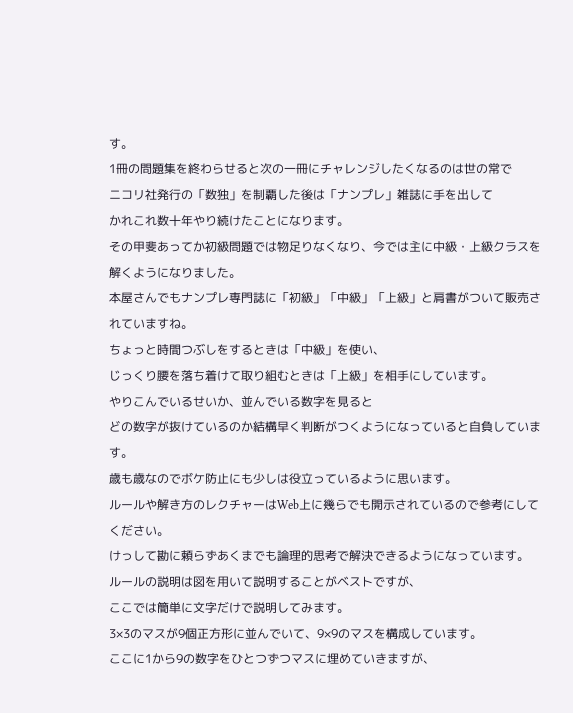す。
1冊の問題集を終わらせると次の一冊にチャレンジしたくなるのは世の常で
ニコリ社発行の「数独」を制覇した後は「ナンプレ」雑誌に手を出して
かれこれ数十年やり続けたことになります。
その甲斐あってか初級問題では物足りなくなり、今では主に中級・上級クラスを解くようになりました。
本屋さんでもナンプレ専門誌に「初級」「中級」「上級」と肩書がついて販売されていますね。
ちょっと時間つぶしをするときは「中級」を使い、
じっくり腰を落ち着けて取り組むときは「上級」を相手にしています。
やりこんでいるせいか、並んでいる数字を見ると
どの数字が抜けているのか結構早く判断がつくようになっていると自負しています。
歳も歳なのでボケ防止にも少しは役立っているように思います。
ルールや解き方のレクチャーはWeb上に幾らでも開示されているので参考にしてください。
けっして勘に頼らずあくまでも論理的思考で解決できるようになっています。
ルールの説明は図を用いて説明することがベストですが、
ここでは簡単に文字だけで説明してみます。
3×3のマスが9個正方形に並んでいて、9×9のマスを構成しています。
ここに1から9の数字をひとつずつマスに埋めていきますが、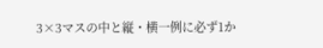3×3マスの中と縦・横一例に必ず1か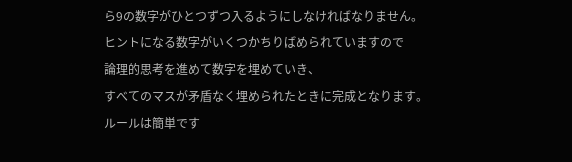ら9の数字がひとつずつ入るようにしなければなりません。
ヒントになる数字がいくつかちりばめられていますので
論理的思考を進めて数字を埋めていき、
すべてのマスが矛盾なく埋められたときに完成となります。
ルールは簡単です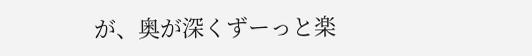が、奥が深くずーっと楽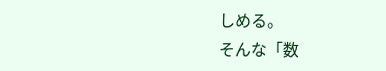しめる。
そんな「数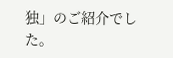独」のご紹介でした。